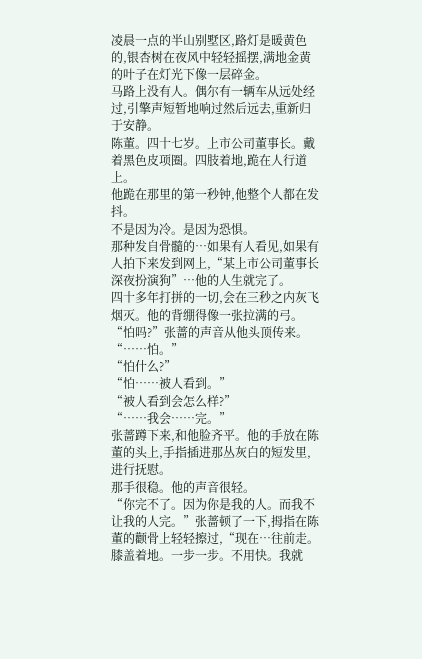凌晨一点的半山别墅区,路灯是暖黄色的,银杏树在夜风中轻轻摇摆,满地金黄的叶子在灯光下像一层碎金。
马路上没有人。偶尔有一辆车从远处经过,引擎声短暂地响过然后远去,重新归于安静。
陈董。四十七岁。上市公司董事长。戴着黑色皮项圈。四肢着地,跪在人行道上。
他跪在那里的第一秒钟,他整个人都在发抖。
不是因为冷。是因为恐惧。
那种发自骨髓的…如果有人看见,如果有人拍下来发到网上,“某上市公司董事长深夜扮演狗”…他的人生就完了。
四十多年打拼的一切,会在三秒之内灰飞烟灭。他的背绷得像一张拉满的弓。
“怕吗?”张蔷的声音从他头顶传来。
“……怕。”
“怕什么?”
“怕……被人看到。”
“被人看到会怎么样?”
“……我会……完。”
张蔷蹲下来,和他脸齐平。他的手放在陈董的头上,手指插进那丛灰白的短发里,进行抚慰。
那手很稳。他的声音很轻。
“你完不了。因为你是我的人。而我不让我的人完。”张蔷顿了一下,拇指在陈董的颧骨上轻轻擦过,“现在…往前走。膝盖着地。一步一步。不用快。我就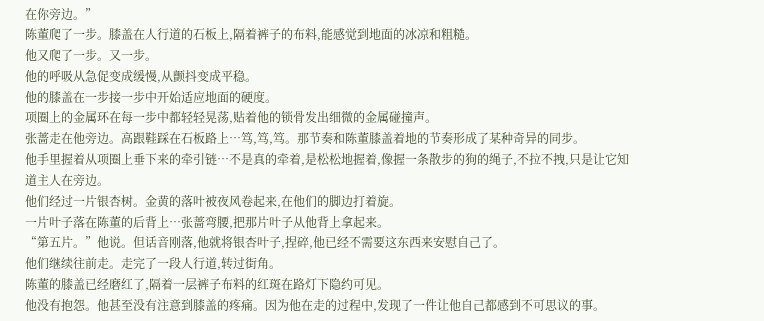在你旁边。”
陈董爬了一步。膝盖在人行道的石板上,隔着裤子的布料,能感觉到地面的冰凉和粗糙。
他又爬了一步。又一步。
他的呼吸从急促变成缓慢,从颤抖变成平稳。
他的膝盖在一步接一步中开始适应地面的硬度。
项圈上的金属环在每一步中都轻轻晃荡,贴着他的锁骨发出细微的金属碰撞声。
张蔷走在他旁边。高跟鞋踩在石板路上…笃,笃,笃。那节奏和陈董膝盖着地的节奏形成了某种奇异的同步。
他手里握着从项圈上垂下来的牵引链…不是真的牵着,是松松地握着,像握一条散步的狗的绳子,不拉不拽,只是让它知道主人在旁边。
他们经过一片银杏树。金黄的落叶被夜风卷起来,在他们的脚边打着旋。
一片叶子落在陈董的后背上…张蔷弯腰,把那片叶子从他背上拿起来。
“第五片。”他说。但话音刚落,他就将银杏叶子,捏碎,他已经不需要这东西来安慰自己了。
他们继续往前走。走完了一段人行道,转过街角。
陈董的膝盖已经磨红了,隔着一层裤子布料的红斑在路灯下隐约可见。
他没有抱怨。他甚至没有注意到膝盖的疼痛。因为他在走的过程中,发现了一件让他自己都感到不可思议的事。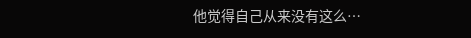他觉得自己从来没有这么…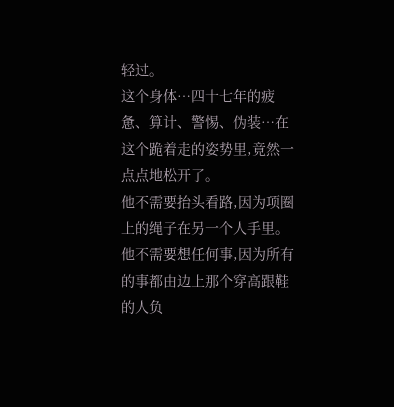轻过。
这个身体…四十七年的疲惫、算计、警惕、伪装…在这个跪着走的姿势里,竟然一点点地松开了。
他不需要抬头看路,因为项圈上的绳子在另一个人手里。
他不需要想任何事,因为所有的事都由边上那个穿高跟鞋的人负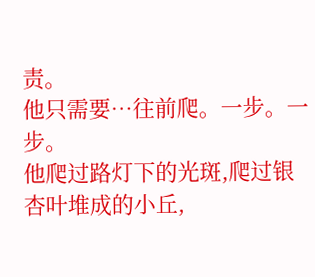责。
他只需要…往前爬。一步。一步。
他爬过路灯下的光斑,爬过银杏叶堆成的小丘,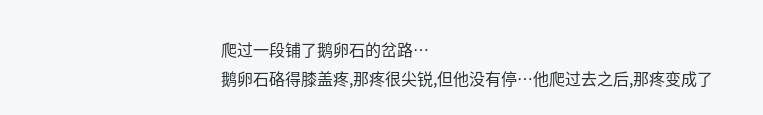爬过一段铺了鹅卵石的岔路…
鹅卵石硌得膝盖疼,那疼很尖锐,但他没有停…他爬过去之后,那疼变成了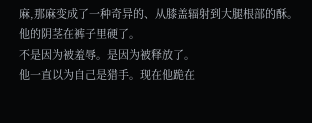麻,那麻变成了一种奇异的、从膝盖辐射到大腿根部的酥。
他的阴茎在裤子里硬了。
不是因为被羞辱。是因为被释放了。
他一直以为自己是猎手。现在他跪在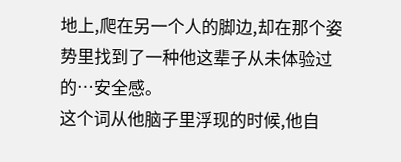地上,爬在另一个人的脚边,却在那个姿势里找到了一种他这辈子从未体验过的…安全感。
这个词从他脑子里浮现的时候,他自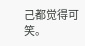己都觉得可笑。